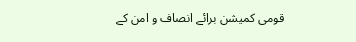قومی کمیشن برائے انصاف و امن کے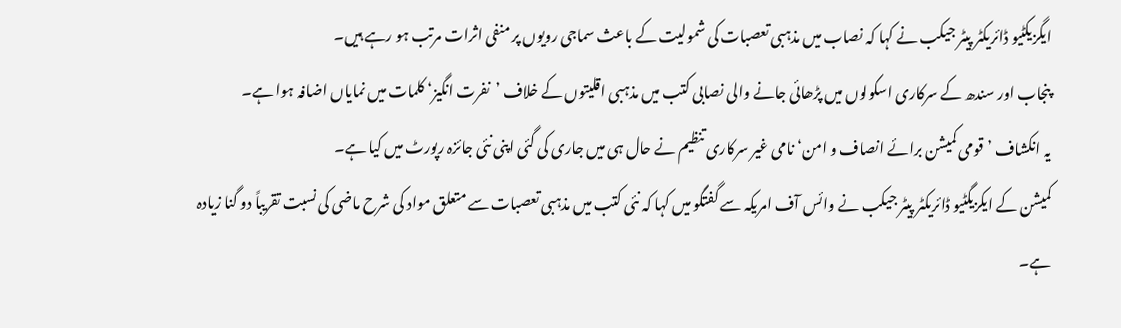ایگزیکٹیو ڈائریکٹر پیٹر جیکب نے کہا کہ نصاب میں مذہبی تعصبات کی شمولیت کے باعث سماجی رویوں پر منفی اثرات مرتب ہو رہے ہیں۔
پنجاب اور سندھ کے سرکاری اسکولوں میں پڑھائی جانے والی نصابی کتب میں مذہبی اقلیتوں کے خلاف ’نفرت انگیز‘ کلمات میں نمایاں اضافہ ہوا ہے۔
یہ انکشاف ’قومی کمیشن برائے انصاف و امن‘ نامی غیر سرکاری تنظیم نے حال ہی میں جاری کی گئی اپنی نئی جائزہ رپورٹ میں کیا ہے۔
کمیشن کے ایکزیگٹیو ڈائریکٹر پیٹر جیکب نے وائس آف امریکہ سے گفتگو میں کہا کہ نئی کتب میں مذہبی تعصبات سے متعلق مواد کی شرح ماضی کی نسبت تقریباً دو گنا زیادہ ہے۔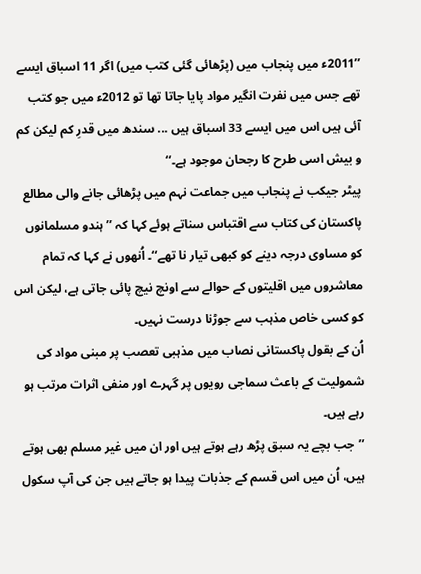’’2011ء میں پنجاب میں (پڑھائی گئی کتب میں) اگر 11 اسباق ایسے تھے جس میں نفرت انگیر مواد پایا جاتا تھا تو 2012ء میں جو کتب آئی ہیں اس میں ایسے 33 اسباق ہیں ... سندھ میں قدرِ کم لیکن کم و بیش اسی طرح کا رجحان موجود ہے۔‘‘
پیٹر جیکب نے پنجاب میں جماعت نہم میں پڑھائی جانے والی مطالع پاکستان کی کتاب سے اقتباس سناتے ہوئے کہا کہ ’’ہندو مسلمانوں کو مساوی درجہ دینے کو کبھی تیار نا تھے‘‘۔ اُنھوں نے کہا کہ تمام معاشروں میں اقلیتوں کے حوالے سے اونچ نیچ پائی جاتی ہے، لیکن اس کو کسی خاص مذہب سے جوڑنا درست نہیں۔
اُن کے بقول پاکستانی نصاب میں مذہبی تعصب پر مبنی مواد کی شمولیت کے باعث سماجی رویوں پر گہرے اور منفی اثرات مرتب ہو رہے ہیں۔
’’جب بچے یہ سبق پڑھ رہے ہوتے ہیں اور ان میں غیر مسلم بھی ہوتے ہیں، اُن میں اس قسم کے جذبات پیدا ہو جاتے ہیں جن کی آپ سکول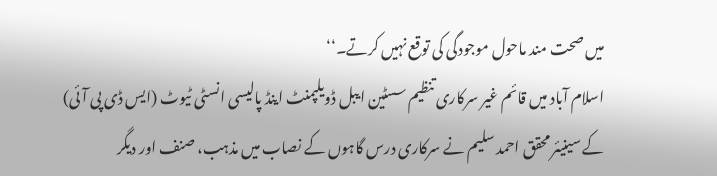میں صحت مند ماحول موجودگی کی توقع نہیں کرتے۔‘‘
اسلام آباد میں قائم غیر سرکاری تنظیم سسٹین ایبل ڈویلپمنٹ اینڈ پالیسی انسٹی ٹیوٹ (ایس ڈی پی آئی) کے سینیئر محقق احمد سلیم نے سرکاری درس گاہوں کے نصاب میں مذہب، صنف اور دیگر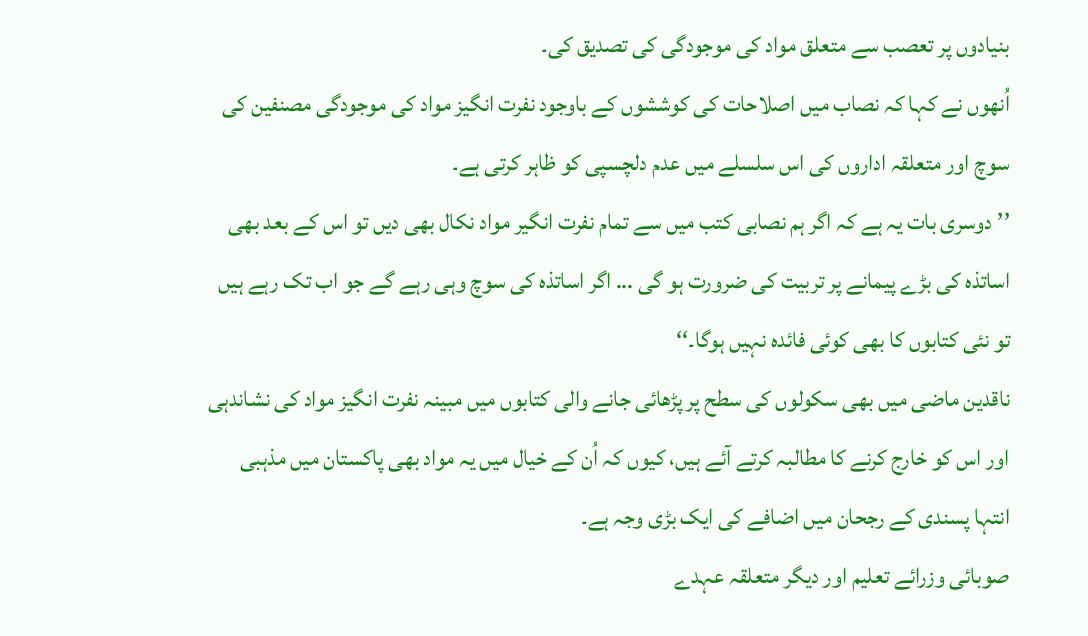بنیادوں پر تعصب سے متعلق مواد کی موجودگی کی تصدیق کی۔
اُنھوں نے کہا کہ نصاب میں اصلاحات کی کوششوں کے باوجود نفرت انگیز مواد کی موجودگی مصنفین کی سوچ اور متعلقہ اداروں کی اس سلسلے میں عدم دلچسپی کو ظاہر کرتی ہے۔
’’دوسری بات یہ ہے کہ اگر ہم نصابی کتب میں سے تمام نفرت انگیر مواد نکال بھی دیں تو اس کے بعد بھی اساتذہ کی بڑے پیمانے پر تربیت کی ضرورت ہو گی ... اگر اساتذہ کی سوچ وہی رہے گے جو اب تک رہے ہیں تو نئی کتابوں کا بھی کوئی فائدہ نہیں ہوگا۔‘‘
ناقدین ماضی میں بھی سکولوں کی سطح پر پڑھائی جانے والی کتابوں میں مبینہ نفرت انگیز مواد کی نشاندہی اور اس کو خارج کرنے کا مطالبہ کرتے آئے ہیں، کیوں کہ اُن کے خیال میں یہ مواد بھی پاکستان میں مذہبی انتہا پسندی کے رجحان میں اضافے کی ایک بڑی وجہ ہے۔
صوبائی وزرائے تعلیم اور دیگر متعلقہ عہدے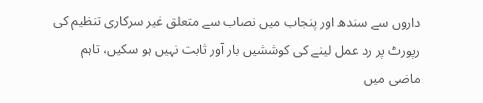داروں سے سندھ اور پنجاب میں نصاب سے متعلق غیر سرکاری تنظیم کی رپورٹ پر رد عمل لینے کی کوششیں بار آور ثابت نہیں ہو سکیں، تاہم ماضی میں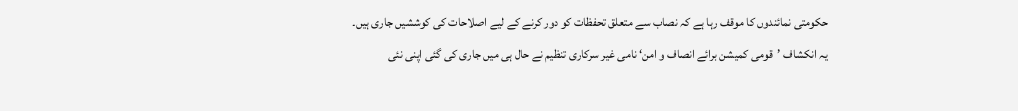حکومتی نمائندوں کا موقف رہا ہے کہ نصاب سے متعلق تحفظات کو دور کرنے کے لیے اصلاحات کی کوششیں جاری ہیں۔
یہ انکشاف ’قومی کمیشن برائے انصاف و امن‘ نامی غیر سرکاری تنظیم نے حال ہی میں جاری کی گئی اپنی نئی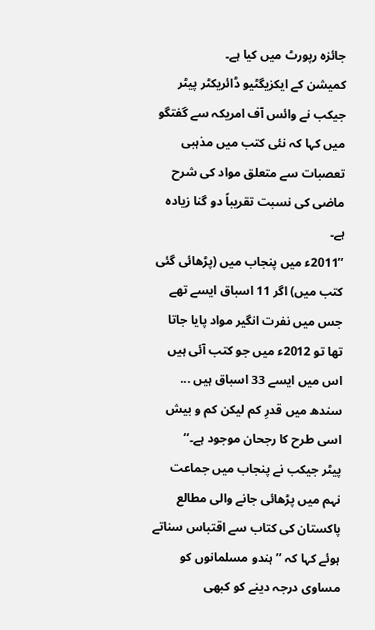جائزہ رپورٹ میں کیا ہے۔
کمیشن کے ایکزیگٹیو ڈائریکٹر پیٹر جیکب نے وائس آف امریکہ سے گفتگو میں کہا کہ نئی کتب میں مذہبی تعصبات سے متعلق مواد کی شرح ماضی کی نسبت تقریباً دو گنا زیادہ ہے۔
’’2011ء میں پنجاب میں (پڑھائی گئی کتب میں) اگر 11 اسباق ایسے تھے جس میں نفرت انگیر مواد پایا جاتا تھا تو 2012ء میں جو کتب آئی ہیں اس میں ایسے 33 اسباق ہیں ... سندھ میں قدرِ کم لیکن کم و بیش اسی طرح کا رجحان موجود ہے۔‘‘
پیٹر جیکب نے پنجاب میں جماعت نہم میں پڑھائی جانے والی مطالع پاکستان کی کتاب سے اقتباس سناتے ہوئے کہا کہ ’’ہندو مسلمانوں کو مساوی درجہ دینے کو کبھی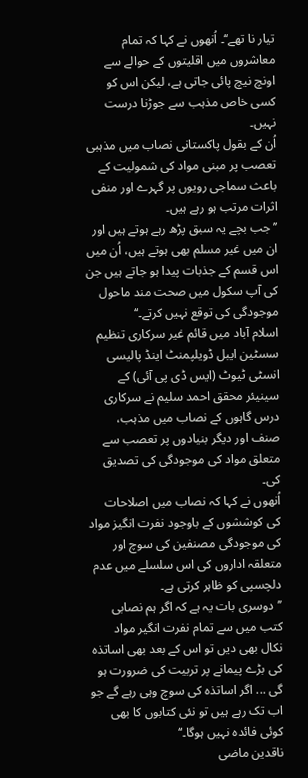تیار نا تھے‘‘۔ اُنھوں نے کہا کہ تمام معاشروں میں اقلیتوں کے حوالے سے اونچ نیچ پائی جاتی ہے، لیکن اس کو کسی خاص مذہب سے جوڑنا درست نہیں۔
اُن کے بقول پاکستانی نصاب میں مذہبی تعصب پر مبنی مواد کی شمولیت کے باعث سماجی رویوں پر گہرے اور منفی اثرات مرتب ہو رہے ہیں۔
’’جب بچے یہ سبق پڑھ رہے ہوتے ہیں اور ان میں غیر مسلم بھی ہوتے ہیں، اُن میں اس قسم کے جذبات پیدا ہو جاتے ہیں جن کی آپ سکول میں صحت مند ماحول موجودگی کی توقع نہیں کرتے۔‘‘
اسلام آباد میں قائم غیر سرکاری تنظیم سسٹین ایبل ڈویلپمنٹ اینڈ پالیسی انسٹی ٹیوٹ (ایس ڈی پی آئی) کے سینیئر محقق احمد سلیم نے سرکاری درس گاہوں کے نصاب میں مذہب، صنف اور دیگر بنیادوں پر تعصب سے متعلق مواد کی موجودگی کی تصدیق کی۔
اُنھوں نے کہا کہ نصاب میں اصلاحات کی کوششوں کے باوجود نفرت انگیز مواد کی موجودگی مصنفین کی سوچ اور متعلقہ اداروں کی اس سلسلے میں عدم دلچسپی کو ظاہر کرتی ہے۔
’’دوسری بات یہ ہے کہ اگر ہم نصابی کتب میں سے تمام نفرت انگیر مواد نکال بھی دیں تو اس کے بعد بھی اساتذہ کی بڑے پیمانے پر تربیت کی ضرورت ہو گی ... اگر اساتذہ کی سوچ وہی رہے گے جو اب تک رہے ہیں تو نئی کتابوں کا بھی کوئی فائدہ نہیں ہوگا۔‘‘
ناقدین ماضی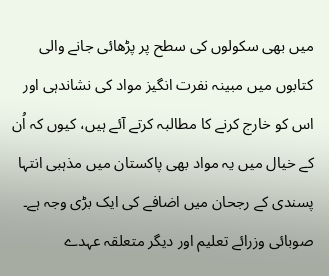میں بھی سکولوں کی سطح پر پڑھائی جانے والی کتابوں میں مبینہ نفرت انگیز مواد کی نشاندہی اور اس کو خارج کرنے کا مطالبہ کرتے آئے ہیں، کیوں کہ اُن کے خیال میں یہ مواد بھی پاکستان میں مذہبی انتہا پسندی کے رجحان میں اضافے کی ایک بڑی وجہ ہے۔
صوبائی وزرائے تعلیم اور دیگر متعلقہ عہدے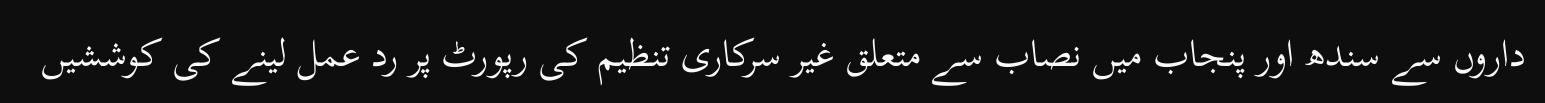داروں سے سندھ اور پنجاب میں نصاب سے متعلق غیر سرکاری تنظیم کی رپورٹ پر رد عمل لینے کی کوششیں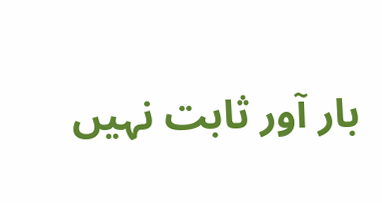بار آور ثابت نہیں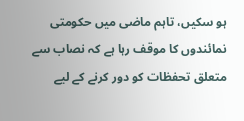ہو سکیں، تاہم ماضی میں حکومتی نمائندوں کا موقف رہا ہے کہ نصاب سے متعلق تحفظات کو دور کرنے کے لیے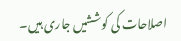اصلاحات کی کوششیں جاری ہیں۔